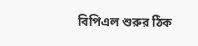বিপিএল শুরুর ঠিক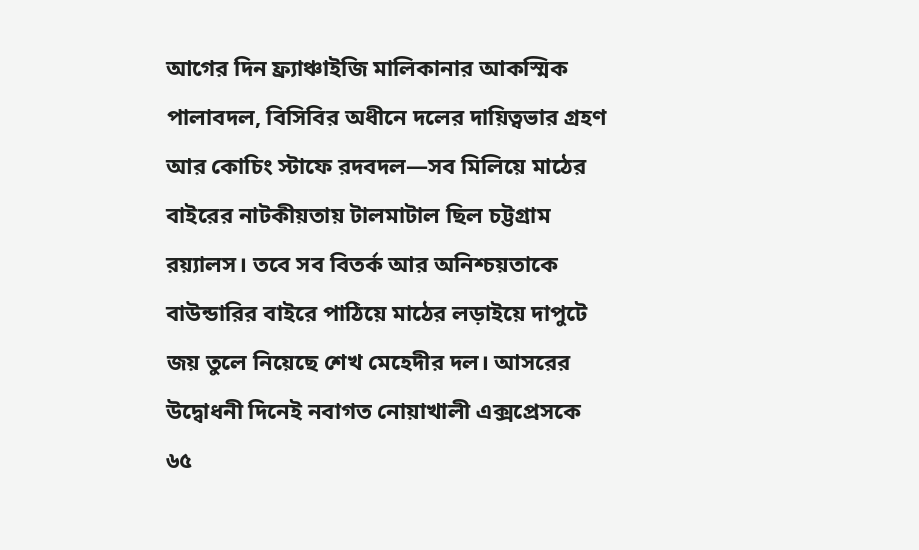আগের দিন ফ্র্যাঞ্চাইজি মালিকানার আকস্মিক পালাবদল, বিসিবির অধীনে দলের দায়িত্বভার গ্রহণ আর কোচিং স্টাফে রদবদল—সব মিলিয়ে মাঠের বাইরের নাটকীয়তায় টালমাটাল ছিল চট্টগ্রাম রয়্যালস। তবে সব বিতর্ক আর অনিশ্চয়তাকে বাউন্ডারির বাইরে পাঠিয়ে মাঠের লড়াইয়ে দাপুটে জয় তুলে নিয়েছে শেখ মেহেদীর দল। আসরের উদ্বোধনী দিনেই নবাগত নোয়াখালী এক্সপ্রেসকে ৬৫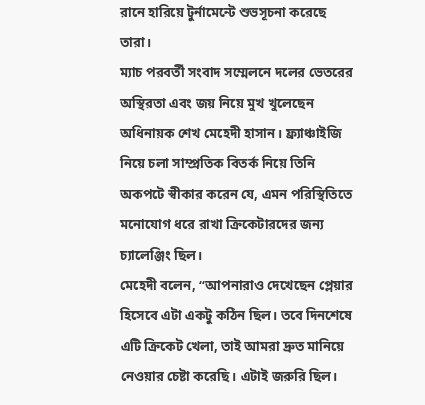রানে হারিয়ে টুর্নামেন্টে শুভসূচনা করেছে তারা।
ম্যাচ পরবর্তী সংবাদ সম্মেলনে দলের ভেতরের অস্থিরতা এবং জয় নিয়ে মুখ খুলেছেন অধিনায়ক শেখ মেহেদী হাসান। ফ্র্যাঞ্চাইজি নিয়ে চলা সাম্প্রতিক বিতর্ক নিয়ে তিনি অকপটে স্বীকার করেন যে, এমন পরিস্থিতিতে মনোযোগ ধরে রাখা ক্রিকেটারদের জন্য চ্যালেঞ্জিং ছিল।
মেহেদী বলেন, “আপনারাও দেখেছেন প্লেয়ার হিসেবে এটা একটু কঠিন ছিল। তবে দিনশেষে এটি ক্রিকেট খেলা, তাই আমরা দ্রুত মানিয়ে নেওয়ার চেষ্টা করেছি। এটাই জরুরি ছিল।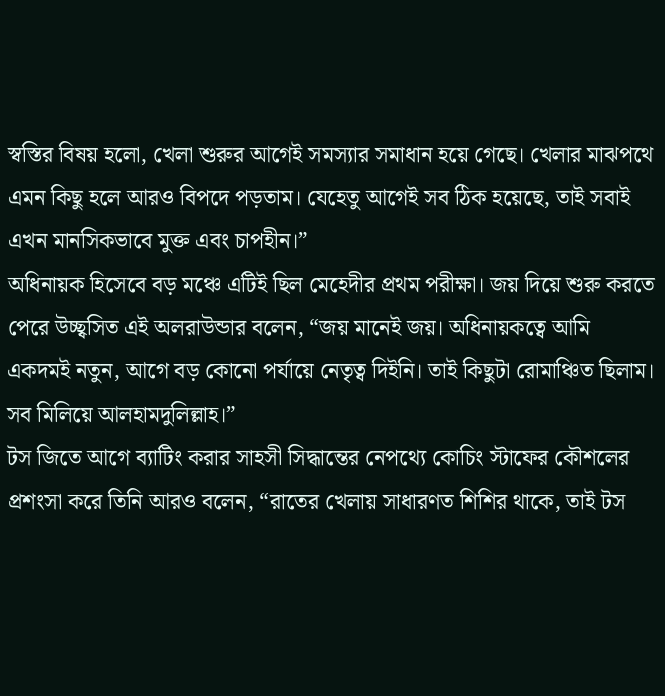স্বস্তির বিষয় হলো, খেলা শুরুর আগেই সমস্যার সমাধান হয়ে গেছে। খেলার মাঝপথে এমন কিছু হলে আরও বিপদে পড়তাম। যেহেতু আগেই সব ঠিক হয়েছে, তাই সবাই এখন মানসিকভাবে মুক্ত এবং চাপহীন।”
অধিনায়ক হিসেবে বড় মঞ্চে এটিই ছিল মেহেদীর প্রথম পরীক্ষা। জয় দিয়ে শুরু করতে পেরে উচ্ছ্বসিত এই অলরাউন্ডার বলেন, “জয় মানেই জয়। অধিনায়কত্বে আমি একদমই নতুন, আগে বড় কোনো পর্যায়ে নেতৃত্ব দিইনি। তাই কিছুটা রোমাঞ্চিত ছিলাম। সব মিলিয়ে আলহামদুলিল্লাহ।”
টস জিতে আগে ব্যাটিং করার সাহসী সিদ্ধান্তের নেপথ্যে কোচিং স্টাফের কৌশলের প্রশংসা করে তিনি আরও বলেন, “রাতের খেলায় সাধারণত শিশির থাকে, তাই টস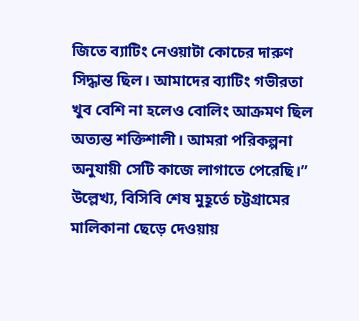জিতে ব্যাটিং নেওয়াটা কোচের দারুণ সিদ্ধান্ত ছিল। আমাদের ব্যাটিং গভীরতা খুব বেশি না হলেও বোলিং আক্রমণ ছিল অত্যন্ত শক্তিশালী। আমরা পরিকল্পনা অনুযায়ী সেটি কাজে লাগাতে পেরেছি।” উল্লেখ্য, বিসিবি শেষ মুহূর্তে চট্টগ্রামের মালিকানা ছেড়ে দেওয়ায়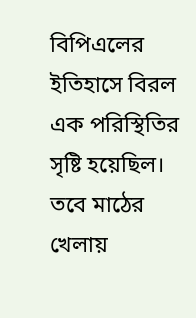বিপিএলের ইতিহাসে বিরল এক পরিস্থিতির সৃষ্টি হয়েছিল। তবে মাঠের খেলায়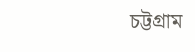চট্টগ্রাম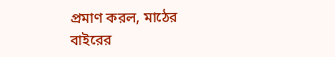প্রমাণ করল, মাঠের বাইরের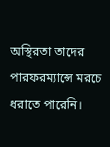অস্থিরতা তাদের পারফরম্যান্সে মরচে ধরাতে পারেনি।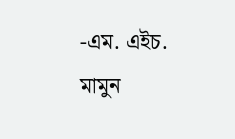-এম. এইচ. মামুন